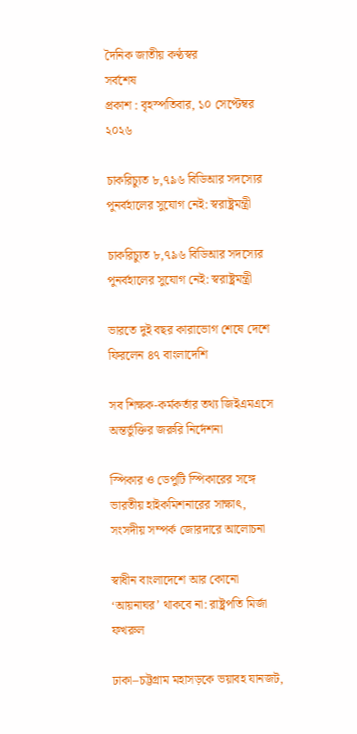দৈনিক জাতীয় কণ্ঠস্বর
সর্বশেষ
প্রকাশ : বৃহস্পতিবার, ১০ সেপ্টেম্বর ২০২৬

চাকরিচ্যুত ৮,৭৯৬ বিডিআর সদস্যের পুনর্বহালের সুযোগ নেই: স্বরাষ্ট্রমন্ত্রী

চাকরিচ্যুত ৮,৭৯৬ বিডিআর সদস্যের পুনর্বহালের সুযোগ নেই: স্বরাষ্ট্রমন্ত্রী

ভারতে দুই বছর কারাভোগ শেষে দেশে ফিরলেন ৪৭ বাংলাদেশি

সব শিক্ষক-কর্মকর্তার তথ্য জিইএমএসে অন্তর্ভুক্তির জরুরি নির্দেশনা

স্পিকার ও ডেপুটি স্পিকারের সঙ্গে ভারতীয় হাইকমিশনারের সাক্ষাৎ, সংসদীয় সম্পর্ক জোরদারে আলোচনা

স্বাধীন বাংলাদেশে আর কোনো ‘আয়নাঘর’ থাকবে না: রাষ্ট্রপতি মির্জা ফখরুল

ঢাকা–চট্টগ্রাম মহাসড়কে ভয়াবহ যানজট,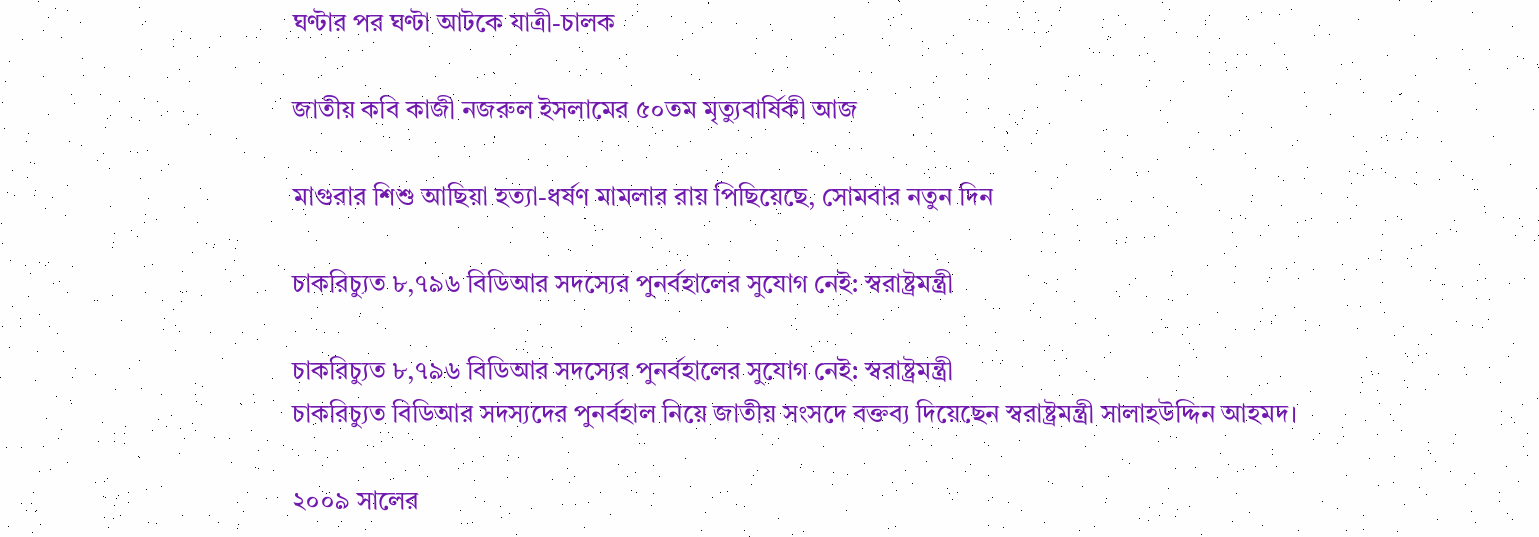ঘণ্টার পর ঘণ্টা আটকে যাত্রী-চালক

জাতীয় কবি কাজী নজরুল ইসলামের ৫০তম মৃত্যুবার্ষিকী আজ

মাগুরার শিশু আছিয়া হত্যা-ধর্ষণ মামলার রায় পিছিয়েছে, সোমবার নতুন দিন

চাকরিচ্যুত ৮,৭৯৬ বিডিআর সদস্যের পুনর্বহালের সুযোগ নেই: স্বরাষ্ট্রমন্ত্রী

চাকরিচ্যুত ৮,৭৯৬ বিডিআর সদস্যের পুনর্বহালের সুযোগ নেই: স্বরাষ্ট্রমন্ত্রী
চাকরিচ্যুত বিডিআর সদস্যদের পুনর্বহাল নিয়ে জাতীয় সংসদে বক্তব্য দিয়েছেন স্বরাষ্ট্রমন্ত্রী সালাহউদ্দিন আহমদ।

২০০৯ সালের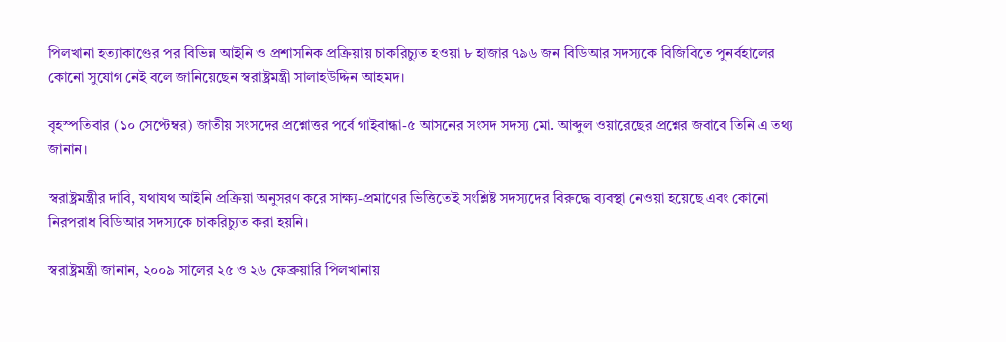পিলখানা হত্যাকাণ্ডের পর বিভিন্ন আইনি ও প্রশাসনিক প্রক্রিয়ায় চাকরিচ্যুত হওয়া ৮ হাজার ৭৯৬ জন বিডিআর সদস্যকে বিজিবিতে পুনর্বহালের কোনো সুযোগ নেই বলে জানিয়েছেন স্বরাষ্ট্রমন্ত্রী সালাহউদ্দিন আহমদ।

বৃহস্পতিবার (১০ সেপ্টেম্বর) জাতীয় সংসদের প্রশ্নোত্তর পর্বে গাইবান্ধা-৫ আসনের সংসদ সদস্য মো. আব্দুল ওয়ারেছের প্রশ্নের জবাবে তিনি এ তথ্য জানান।

স্বরাষ্ট্রমন্ত্রীর দাবি, যথাযথ আইনি প্রক্রিয়া অনুসরণ করে সাক্ষ্য-প্রমাণের ভিত্তিতেই সংশ্লিষ্ট সদস্যদের বিরুদ্ধে ব্যবস্থা নেওয়া হয়েছে এবং কোনো নিরপরাধ বিডিআর সদস্যকে চাকরিচ্যুত করা হয়নি।

স্বরাষ্ট্রমন্ত্রী জানান, ২০০৯ সালের ২৫ ও ২৬ ফেব্রুয়ারি পিলখানায়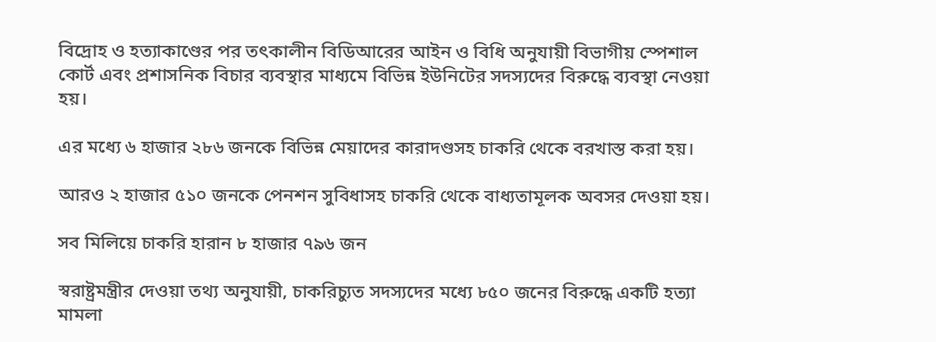বিদ্রোহ ও হত্যাকাণ্ডের পর তৎকালীন বিডিআরের আইন ও বিধি অনুযায়ী বিভাগীয় স্পেশাল কোর্ট এবং প্রশাসনিক বিচার ব্যবস্থার মাধ্যমে বিভিন্ন ইউনিটের সদস্যদের বিরুদ্ধে ব্যবস্থা নেওয়া হয়।

এর মধ্যে ৬ হাজার ২৮৬ জনকে বিভিন্ন মেয়াদের কারাদণ্ডসহ চাকরি থেকে বরখাস্ত করা হয়।

আরও ২ হাজার ৫১০ জনকে পেনশন সুবিধাসহ চাকরি থেকে বাধ্যতামূলক অবসর দেওয়া হয়।

সব মিলিয়ে চাকরি হারান ৮ হাজার ৭৯৬ জন

স্বরাষ্ট্রমন্ত্রীর দেওয়া তথ্য অনুযায়ী, চাকরিচ্যুত সদস্যদের মধ্যে ৮৫০ জনের বিরুদ্ধে একটি হত্যা মামলা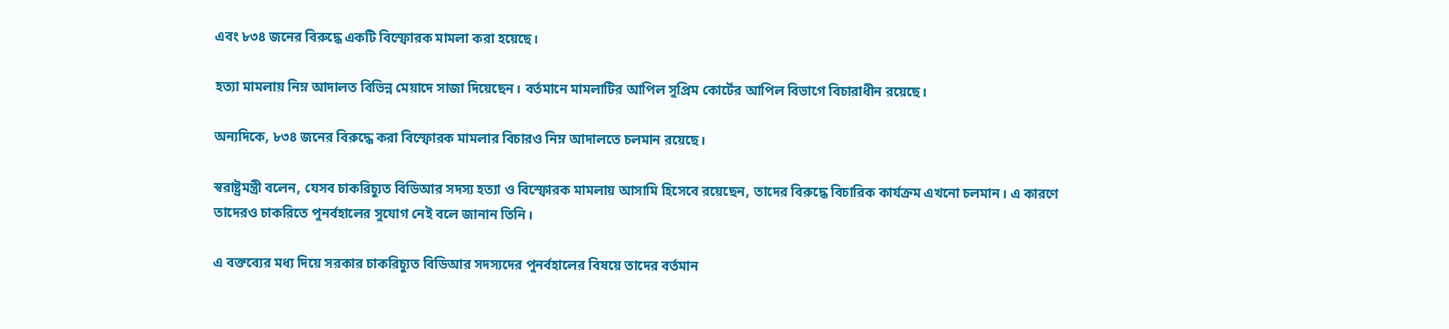এবং ৮৩৪ জনের বিরুদ্ধে একটি বিস্ফোরক মামলা করা হয়েছে।

হত্যা মামলায় নিম্ন আদালত বিভিন্ন মেয়াদে সাজা দিয়েছেন। বর্তমানে মামলাটির আপিল সুপ্রিম কোর্টের আপিল বিভাগে বিচারাধীন রয়েছে।

অন্যদিকে, ৮৩৪ জনের বিরুদ্ধে করা বিস্ফোরক মামলার বিচারও নিম্ন আদালতে চলমান রয়েছে।

স্বরাষ্ট্রমন্ত্রী বলেন, যেসব চাকরিচ্যুত বিডিআর সদস্য হত্যা ও বিস্ফোরক মামলায় আসামি হিসেবে রয়েছেন, তাদের বিরুদ্ধে বিচারিক কার্যক্রম এখনো চলমান। এ কারণে তাদেরও চাকরিতে পুনর্বহালের সুযোগ নেই বলে জানান তিনি।

এ বক্তব্যের মধ্য দিয়ে সরকার চাকরিচ্যুত বিডিআর সদস্যদের পুনর্বহালের বিষয়ে তাদের বর্তমান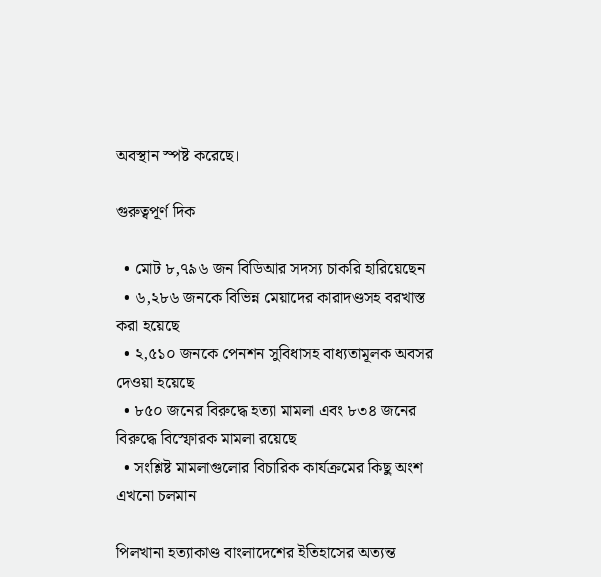অবস্থান স্পষ্ট করেছে।

গুরুত্বপূর্ণ দিক

  • মোট ৮,৭৯৬ জন বিডিআর সদস্য চাকরি হারিয়েছেন
  • ৬,২৮৬ জনকে বিভিন্ন মেয়াদের কারাদণ্ডসহ বরখাস্ত করা হয়েছে
  • ২,৫১০ জনকে পেনশন সুবিধাসহ বাধ্যতামূলক অবসর দেওয়া হয়েছে
  • ৮৫০ জনের বিরুদ্ধে হত্যা মামলা এবং ৮৩৪ জনের বিরুদ্ধে বিস্ফোরক মামলা রয়েছে
  • সংশ্লিষ্ট মামলাগুলোর বিচারিক কার্যক্রমের কিছু অংশ এখনো চলমান

পিলখানা হত্যাকাণ্ড বাংলাদেশের ইতিহাসের অত্যন্ত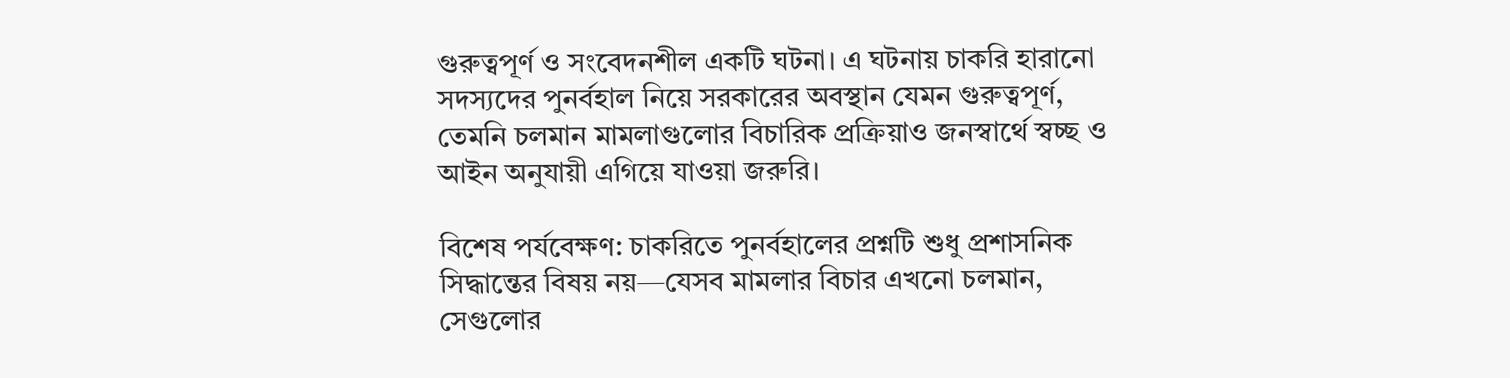গুরুত্বপূর্ণ ও সংবেদনশীল একটি ঘটনা। এ ঘটনায় চাকরি হারানো সদস্যদের পুনর্বহাল নিয়ে সরকারের অবস্থান যেমন গুরুত্বপূর্ণ, তেমনি চলমান মামলাগুলোর বিচারিক প্রক্রিয়াও জনস্বার্থে স্বচ্ছ ও আইন অনুযায়ী এগিয়ে যাওয়া জরুরি।

বিশেষ পর্যবেক্ষণ: চাকরিতে পুনর্বহালের প্রশ্নটি শুধু প্রশাসনিক সিদ্ধান্তের বিষয় নয়—যেসব মামলার বিচার এখনো চলমান, সেগুলোর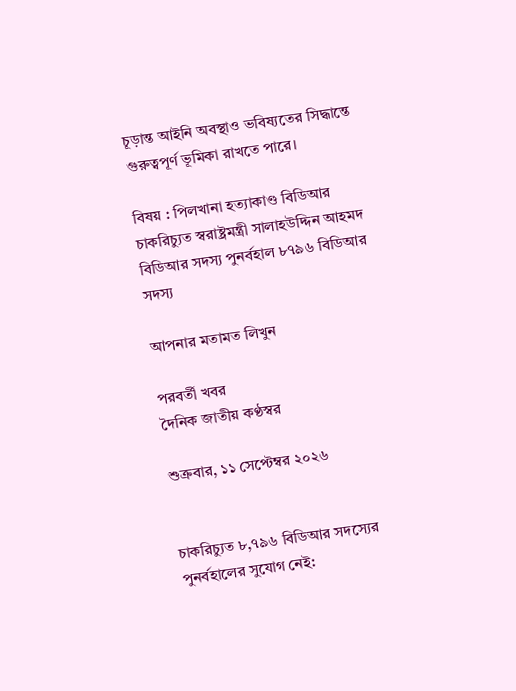চূড়ান্ত আইনি অবস্থাও ভবিষ্যতের সিদ্ধান্তে গুরুত্বপূর্ণ ভূমিকা রাখতে পারে।

বিষয় : পিলখানা হত্যাকাণ্ড বিডিআর চাকরিচ্যুত স্বরাষ্ট্রমন্ত্রী সালাহউদ্দিন আহমদ বিডিআর সদস্য পুনর্বহাল ৮৭৯৬ বিডিআর সদস্য

আপনার মতামত লিখুন

পরবর্তী খবর
দৈনিক জাতীয় কণ্ঠস্বর

শুক্রবার, ১১ সেপ্টেম্বর ২০২৬


চাকরিচ্যুত ৮,৭৯৬ বিডিআর সদস্যের পুনর্বহালের সুযোগ নেই: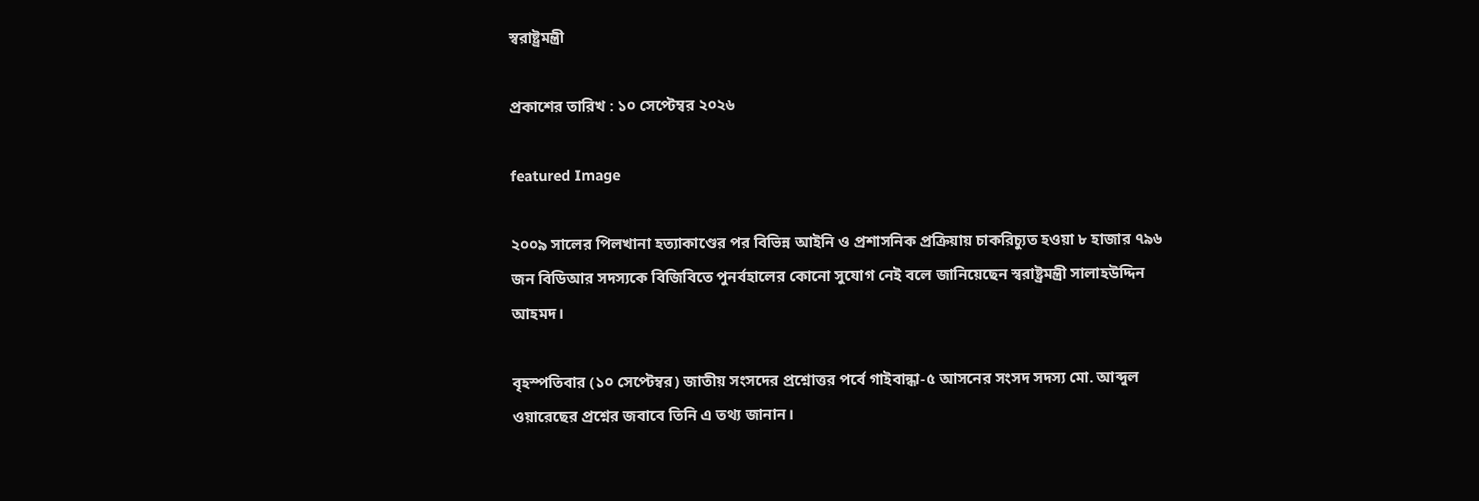স্বরাষ্ট্রমন্ত্রী

প্রকাশের তারিখ : ১০ সেপ্টেম্বর ২০২৬

featured Image

২০০৯ সালের পিলখানা হত্যাকাণ্ডের পর বিভিন্ন আইনি ও প্রশাসনিক প্রক্রিয়ায় চাকরিচ্যুত হওয়া ৮ হাজার ৭৯৬ জন বিডিআর সদস্যকে বিজিবিতে পুনর্বহালের কোনো সুযোগ নেই বলে জানিয়েছেন স্বরাষ্ট্রমন্ত্রী সালাহউদ্দিন আহমদ।

বৃহস্পতিবার (১০ সেপ্টেম্বর) জাতীয় সংসদের প্রশ্নোত্তর পর্বে গাইবান্ধা-৫ আসনের সংসদ সদস্য মো. আব্দুল ওয়ারেছের প্রশ্নের জবাবে তিনি এ তথ্য জানান।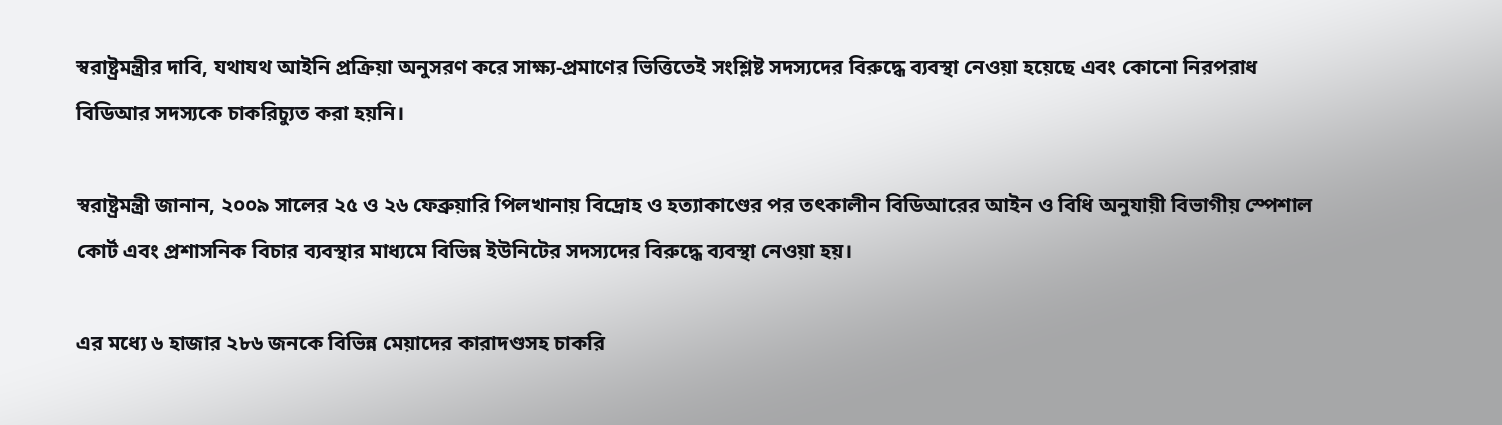স্বরাষ্ট্রমন্ত্রীর দাবি, যথাযথ আইনি প্রক্রিয়া অনুসরণ করে সাক্ষ্য-প্রমাণের ভিত্তিতেই সংশ্লিষ্ট সদস্যদের বিরুদ্ধে ব্যবস্থা নেওয়া হয়েছে এবং কোনো নিরপরাধ বিডিআর সদস্যকে চাকরিচ্যুত করা হয়নি।

স্বরাষ্ট্রমন্ত্রী জানান, ২০০৯ সালের ২৫ ও ২৬ ফেব্রুয়ারি পিলখানায় বিদ্রোহ ও হত্যাকাণ্ডের পর তৎকালীন বিডিআরের আইন ও বিধি অনুযায়ী বিভাগীয় স্পেশাল কোর্ট এবং প্রশাসনিক বিচার ব্যবস্থার মাধ্যমে বিভিন্ন ইউনিটের সদস্যদের বিরুদ্ধে ব্যবস্থা নেওয়া হয়।

এর মধ্যে ৬ হাজার ২৮৬ জনকে বিভিন্ন মেয়াদের কারাদণ্ডসহ চাকরি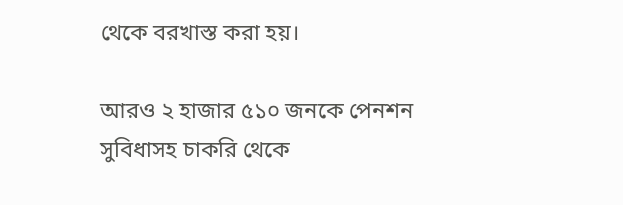থেকে বরখাস্ত করা হয়।

আরও ২ হাজার ৫১০ জনকে পেনশন সুবিধাসহ চাকরি থেকে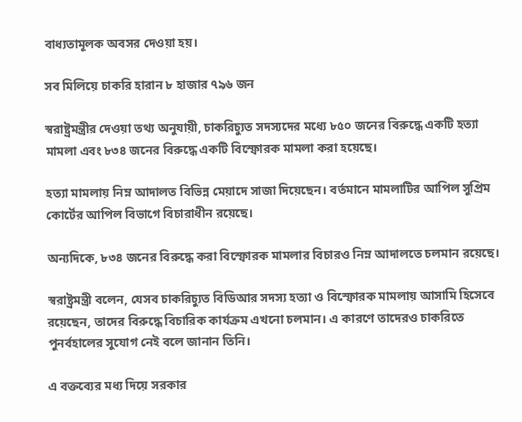বাধ্যতামূলক অবসর দেওয়া হয়।

সব মিলিয়ে চাকরি হারান ৮ হাজার ৭৯৬ জন

স্বরাষ্ট্রমন্ত্রীর দেওয়া তথ্য অনুযায়ী, চাকরিচ্যুত সদস্যদের মধ্যে ৮৫০ জনের বিরুদ্ধে একটি হত্যা মামলা এবং ৮৩৪ জনের বিরুদ্ধে একটি বিস্ফোরক মামলা করা হয়েছে।

হত্যা মামলায় নিম্ন আদালত বিভিন্ন মেয়াদে সাজা দিয়েছেন। বর্তমানে মামলাটির আপিল সুপ্রিম কোর্টের আপিল বিভাগে বিচারাধীন রয়েছে।

অন্যদিকে, ৮৩৪ জনের বিরুদ্ধে করা বিস্ফোরক মামলার বিচারও নিম্ন আদালতে চলমান রয়েছে।

স্বরাষ্ট্রমন্ত্রী বলেন, যেসব চাকরিচ্যুত বিডিআর সদস্য হত্যা ও বিস্ফোরক মামলায় আসামি হিসেবে রয়েছেন, তাদের বিরুদ্ধে বিচারিক কার্যক্রম এখনো চলমান। এ কারণে তাদেরও চাকরিতে পুনর্বহালের সুযোগ নেই বলে জানান তিনি।

এ বক্তব্যের মধ্য দিয়ে সরকার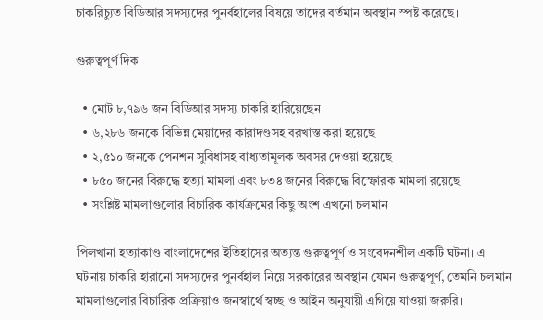চাকরিচ্যুত বিডিআর সদস্যদের পুনর্বহালের বিষয়ে তাদের বর্তমান অবস্থান স্পষ্ট করেছে।

গুরুত্বপূর্ণ দিক

  • মোট ৮,৭৯৬ জন বিডিআর সদস্য চাকরি হারিয়েছেন
  • ৬,২৮৬ জনকে বিভিন্ন মেয়াদের কারাদণ্ডসহ বরখাস্ত করা হয়েছে
  • ২,৫১০ জনকে পেনশন সুবিধাসহ বাধ্যতামূলক অবসর দেওয়া হয়েছে
  • ৮৫০ জনের বিরুদ্ধে হত্যা মামলা এবং ৮৩৪ জনের বিরুদ্ধে বিস্ফোরক মামলা রয়েছে
  • সংশ্লিষ্ট মামলাগুলোর বিচারিক কার্যক্রমের কিছু অংশ এখনো চলমান

পিলখানা হত্যাকাণ্ড বাংলাদেশের ইতিহাসের অত্যন্ত গুরুত্বপূর্ণ ও সংবেদনশীল একটি ঘটনা। এ ঘটনায় চাকরি হারানো সদস্যদের পুনর্বহাল নিয়ে সরকারের অবস্থান যেমন গুরুত্বপূর্ণ, তেমনি চলমান মামলাগুলোর বিচারিক প্রক্রিয়াও জনস্বার্থে স্বচ্ছ ও আইন অনুযায়ী এগিয়ে যাওয়া জরুরি।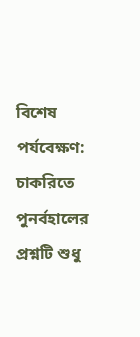বিশেষ পর্যবেক্ষণ: চাকরিতে পুনর্বহালের প্রশ্নটি শুধু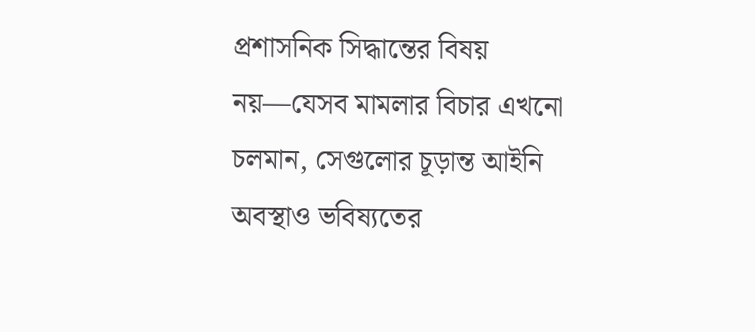প্রশাসনিক সিদ্ধান্তের বিষয় নয়—যেসব মামলার বিচার এখনো চলমান, সেগুলোর চূড়ান্ত আইনি অবস্থাও ভবিষ্যতের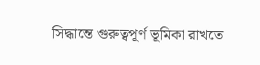সিদ্ধান্তে গুরুত্বপূর্ণ ভূমিকা রাখতে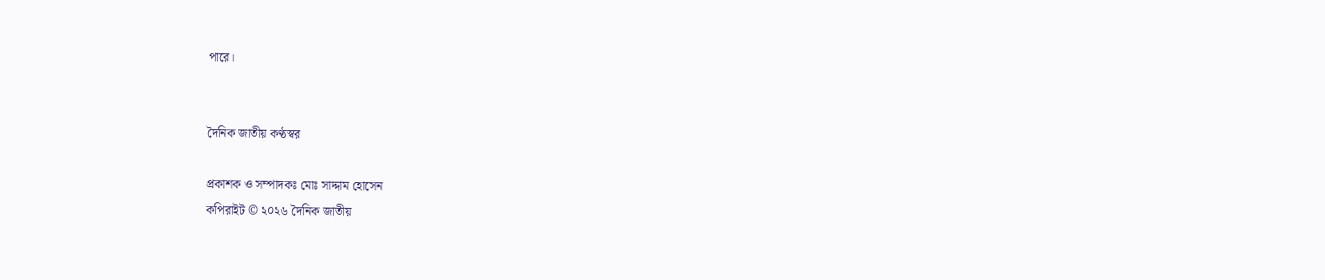পারে।


দৈনিক জাতীয় কণ্ঠস্বর

প্রকাশক ও সম্পাদকঃ মোঃ সাদ্দাম হোসেন
কপিরাইট © ২০২৬ দৈনিক জাতীয়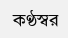কণ্ঠস্বর